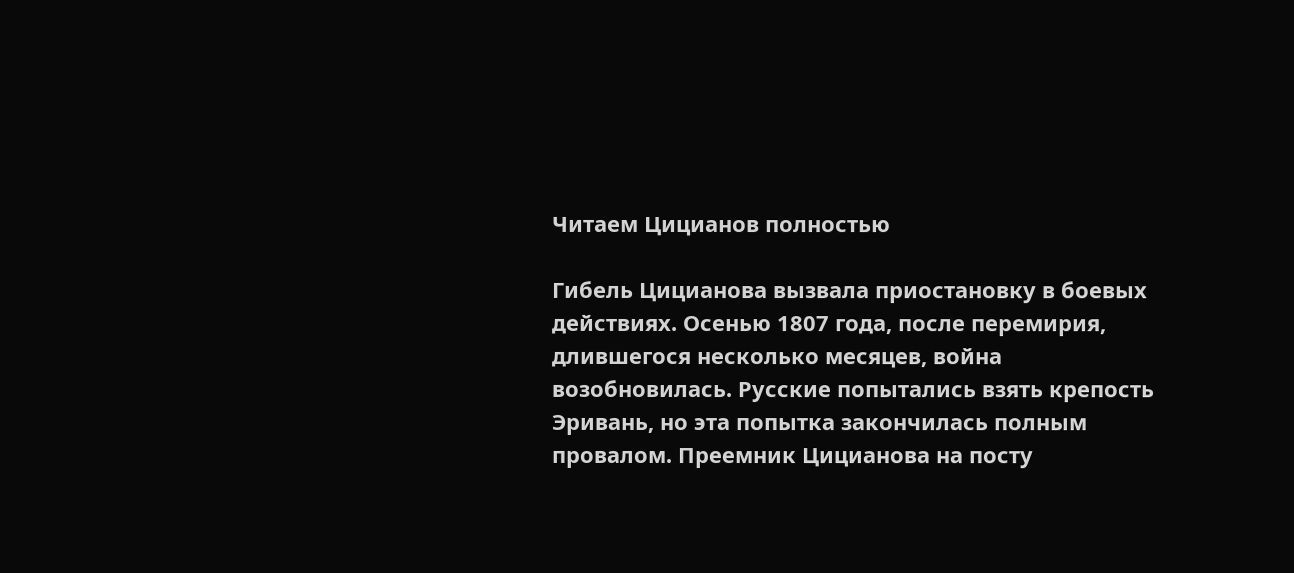Читаем Цицианов полностью

Гибель Цицианова вызвала приостановку в боевых действиях. Осенью 1807 года, после перемирия, длившегося несколько месяцев, война возобновилась. Русские попытались взять крепость Эривань, но эта попытка закончилась полным провалом. Преемник Цицианова на посту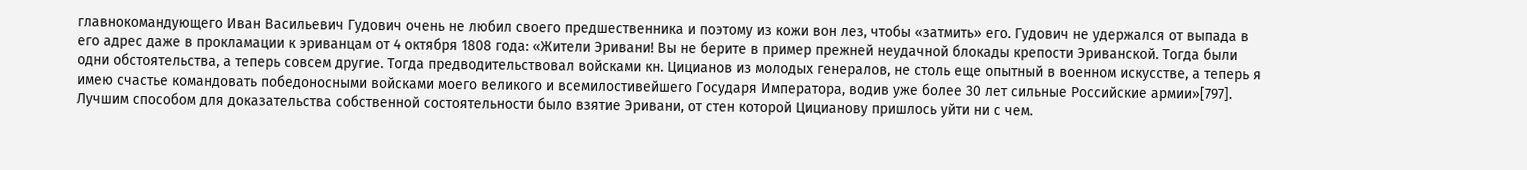главнокомандующего Иван Васильевич Гудович очень не любил своего предшественника и поэтому из кожи вон лез, чтобы «затмить» его. Гудович не удержался от выпада в его адрес даже в прокламации к эриванцам от 4 октября 1808 года: «Жители Эривани! Вы не берите в пример прежней неудачной блокады крепости Эриванской. Тогда были одни обстоятельства, а теперь совсем другие. Тогда предводительствовал войсками кн. Цицианов из молодых генералов, не столь еще опытный в военном искусстве, а теперь я имею счастье командовать победоносными войсками моего великого и всемилостивейшего Государя Императора, водив уже более 30 лет сильные Российские армии»[797]. Лучшим способом для доказательства собственной состоятельности было взятие Эривани, от стен которой Цицианову пришлось уйти ни с чем.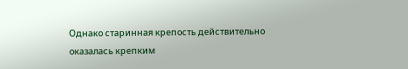Однако старинная крепость действительно оказалась крепким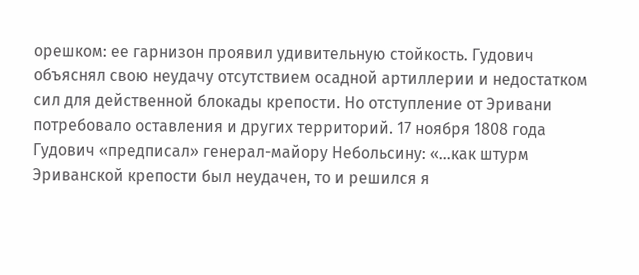орешком: ее гарнизон проявил удивительную стойкость. Гудович объяснял свою неудачу отсутствием осадной артиллерии и недостатком сил для действенной блокады крепости. Но отступление от Эривани потребовало оставления и других территорий. 17 ноября 1808 года Гудович «предписал» генерал-майору Небольсину: «…как штурм Эриванской крепости был неудачен, то и решился я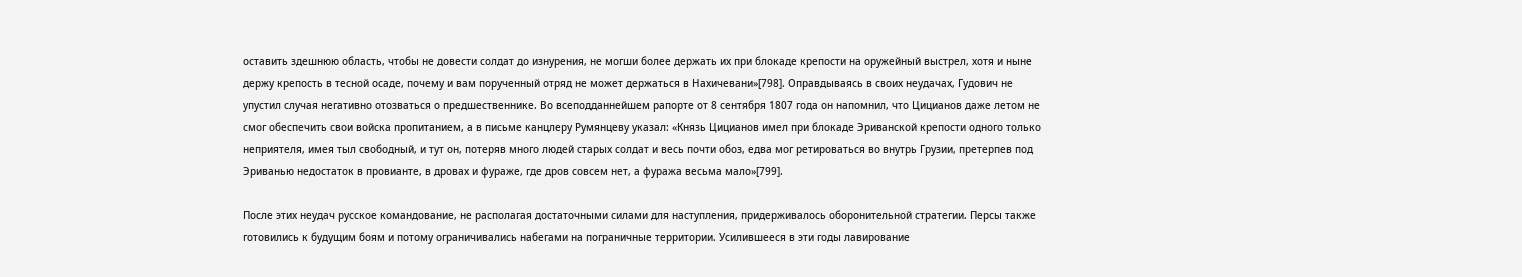оставить здешнюю область, чтобы не довести солдат до изнурения, не могши более держать их при блокаде крепости на оружейный выстрел, хотя и ныне держу крепость в тесной осаде, почему и вам порученный отряд не может держаться в Нахичевани»[798]. Оправдываясь в своих неудачах, Гудович не упустил случая негативно отозваться о предшественнике. Во всеподданнейшем рапорте от 8 сентября 1807 года он напомнил, что Цицианов даже летом не смог обеспечить свои войска пропитанием, а в письме канцлеру Румянцеву указал: «Князь Цицианов имел при блокаде Эриванской крепости одного только неприятеля, имея тыл свободный, и тут он, потеряв много людей старых солдат и весь почти обоз, едва мог ретироваться во внутрь Грузии, претерпев под Эриванью недостаток в провианте, в дровах и фураже, где дров совсем нет, а фуража весьма мало»[799].

После этих неудач русское командование, не располагая достаточными силами для наступления, придерживалось оборонительной стратегии. Персы также готовились к будущим боям и потому ограничивались набегами на пограничные территории. Усилившееся в эти годы лавирование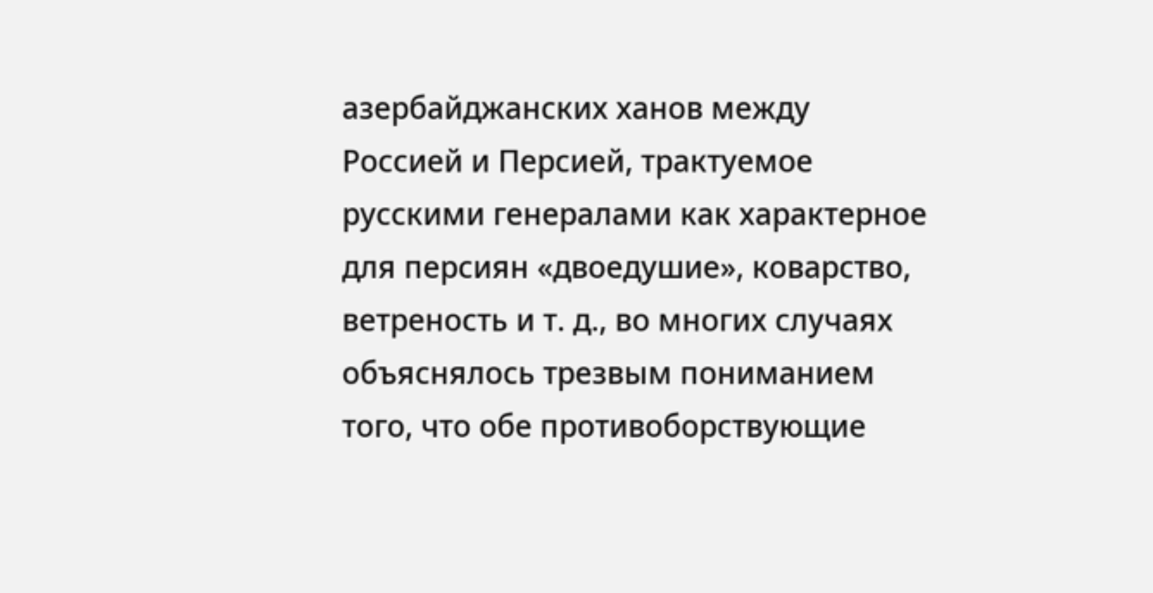азербайджанских ханов между Россией и Персией, трактуемое русскими генералами как характерное для персиян «двоедушие», коварство, ветреность и т. д., во многих случаях объяснялось трезвым пониманием того, что обе противоборствующие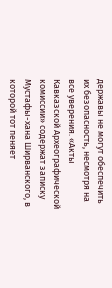державы не могут обеспечить их безопасность, несмотря на все уверения. «Акты Кавказской Археографической комиссии» содержат записку Мустафы-хана Ширванского, в которой тот пеняет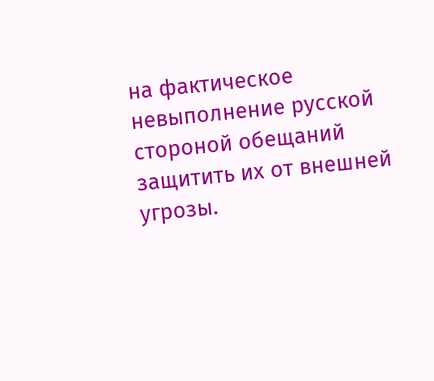на фактическое невыполнение русской стороной обещаний защитить их от внешней угрозы.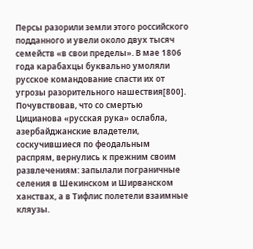Персы разорили земли этого российского подданного и увели около двух тысяч семейств «в свои пределы». В мае 1806 года карабахцы буквально умоляли русское командование спасти их от угрозы разорительного нашествия[800]. Почувствовав, что со смертью Цицианова «русская рука» ослабла, азербайджанские владетели, соскучившиеся по феодальным распрям, вернулись к прежним своим развлечениям: запылали пограничные селения в Шекинском и Ширванском ханствах, а в Тифлис полетели взаимные кляузы.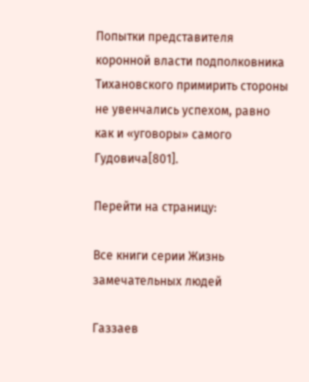Попытки представителя коронной власти подполковника Тихановского примирить стороны не увенчались успехом, равно как и «уговоры» самого Гудовича[801].

Перейти на страницу:

Все книги серии Жизнь замечательных людей

Газзаев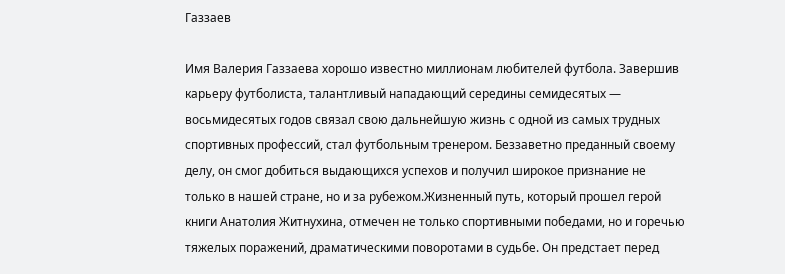Газзаев

Имя Валерия Газзаева хорошо известно миллионам любителей футбола. Завершив карьеру футболиста, талантливый нападающий середины семидесятых — восьмидесятых годов связал свою дальнейшую жизнь с одной из самых трудных спортивных профессий, стал футбольным тренером. Беззаветно преданный своему делу, он смог добиться выдающихся успехов и получил широкое признание не только в нашей стране, но и за рубежом.Жизненный путь, который прошел герой книги Анатолия Житнухина, отмечен не только спортивными победами, но и горечью тяжелых поражений, драматическими поворотами в судьбе. Он предстает перед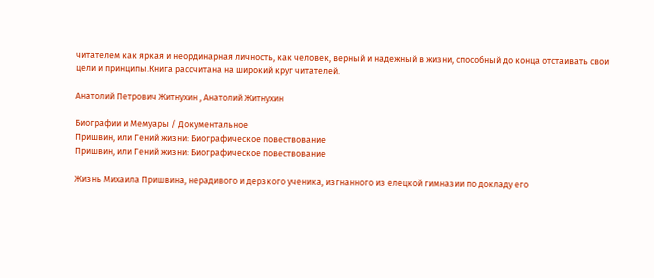читателем как яркая и неординарная личность, как человек, верный и надежный в жизни, способный до конца отстаивать свои цели и принципы.Книга рассчитана на широкий круг читателей.

Анатолий Петрович Житнухин , Анатолий Житнухин

Биографии и Мемуары / Документальное
Пришвин, или Гений жизни: Биографическое повествование
Пришвин, или Гений жизни: Биографическое повествование

Жизнь Михаила Пришвина, нерадивого и дерзкого ученика, изгнанного из елецкой гимназии по докладу его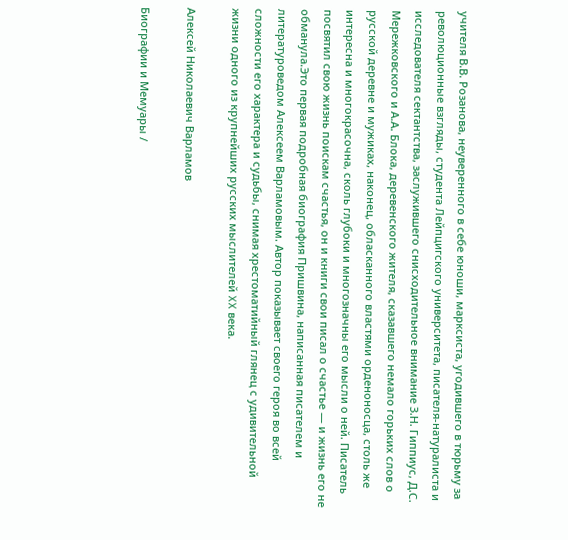учителя В.В. Розанова, неуверенного в себе юноши, марксиста, угодившего в тюрьму за революционные взгляды, студента Лейпцигского университета, писателя-натуралиста и исследователя сектантства, заслужившего снисходительное внимание З.Н. Гиппиус, Д.С. Мережковского и А.А. Блока, деревенского жителя, сказавшего немало горьких слов о русской деревне и мужиках, наконец, обласканного властями орденоносца, столь же интересна и многокрасочна, сколь глубоки и многозначны его мысли о ней. Писатель посвятил свою жизнь поискам счастья, он и книги свои писал о счастье — и жизнь его не обманула.Это первая подробная биография Пришвина, написанная писателем и литературоведом Алексеем Варламовым. Автор показывает своего героя во всей сложности его характера и судьбы, снимая хрестоматийный глянец с удивительной жизни одного из крупнейших русских мыслителей XX века.

Алексей Николаевич Варламов

Биографии и Мемуары /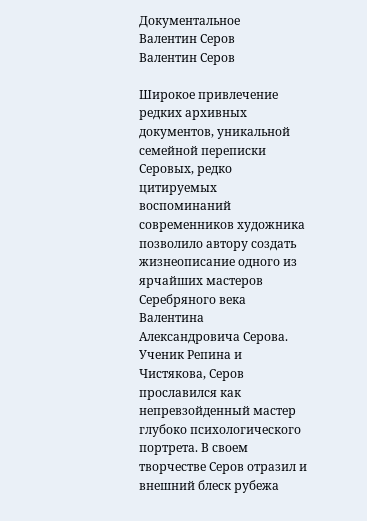Документальное
Валентин Серов
Валентин Серов

Широкое привлечение редких архивных документов, уникальной семейной переписки Серовых, редко цитируемых воспоминаний современников художника позволило автору создать жизнеописание одного из ярчайших мастеров Серебряного века Валентина Александровича Серова. Ученик Репина и Чистякова, Серов прославился как непревзойденный мастер глубоко психологического портрета. В своем творчестве Серов отразил и внешний блеск рубежа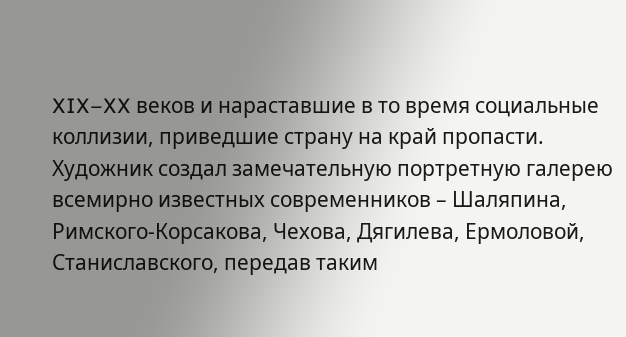XIX–XX веков и нараставшие в то время социальные коллизии, приведшие страну на край пропасти. Художник создал замечательную портретную галерею всемирно известных современников – Шаляпина, Римского-Корсакова, Чехова, Дягилева, Ермоловой, Станиславского, передав таким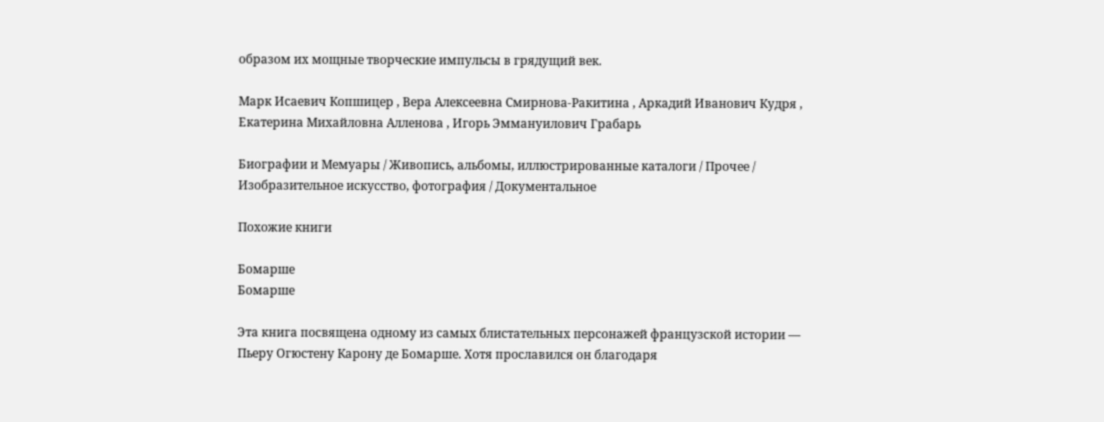образом их мощные творческие импульсы в грядущий век.

Марк Исаевич Копшицер , Вера Алексеевна Смирнова-Ракитина , Аркадий Иванович Кудря , Екатерина Михайловна Алленова , Игорь Эммануилович Грабарь

Биографии и Мемуары / Живопись, альбомы, иллюстрированные каталоги / Прочее / Изобразительное искусство, фотография / Документальное

Похожие книги

Бомарше
Бомарше

Эта книга посвящена одному из самых блистательных персонажей французской истории — Пьеру Огюстену Карону де Бомарше. Хотя прославился он благодаря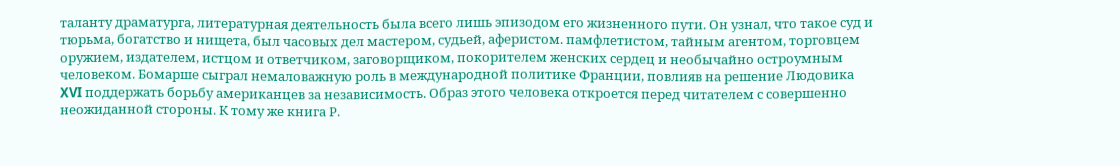таланту драматурга, литературная деятельность была всего лишь эпизодом его жизненного пути. Он узнал, что такое суд и тюрьма, богатство и нищета, был часовых дел мастером, судьей, аферистом. памфлетистом, тайным агентом, торговцем оружием, издателем, истцом и ответчиком, заговорщиком, покорителем женских сердец и необычайно остроумным человеком. Бомарше сыграл немаловажную роль в международной политике Франции, повлияв на решение Людовика XVI поддержать борьбу американцев за независимость. Образ этого человека откроется перед читателем с совершенно неожиданной стороны. К тому же книга Р.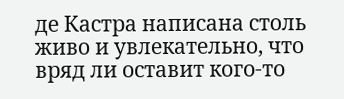де Кастра написана столь живо и увлекательно, что вряд ли оставит кого-то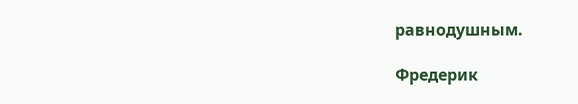равнодушным.

Фредерик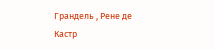Грандель , Рене де Кастр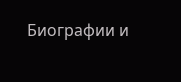Биографии и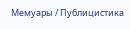Мемуары / Публицистика